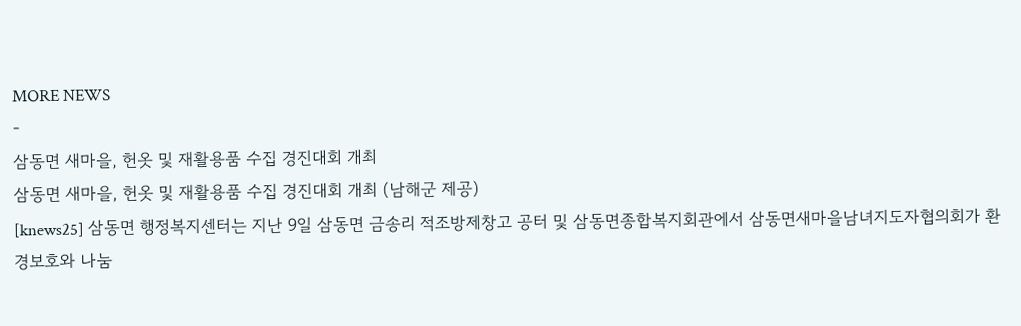MORE NEWS
-
삼동면 새마을, 헌옷 및 재활용품 수집 경진대회 개최
삼동면 새마을, 헌옷 및 재활용품 수집 경진대회 개최 (남해군 제공)
[knews25] 삼동면 행정복지센터는 지난 9일 삼동면 금송리 적조방제창고 공터 및 삼동면종합복지회관에서 삼동면새마을남녀지도자협의회가 환경보호와 나눔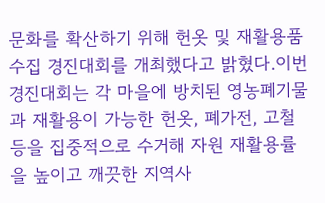문화를 확산하기 위해 헌옷 및 재활용품 수집 경진대회를 개최했다고 밝혔다.이번 경진대회는 각 마을에 방치된 영농폐기물과 재활용이 가능한 헌옷, 폐가전, 고철 등을 집중적으로 수거해 자원 재활용률을 높이고 깨끗한 지역사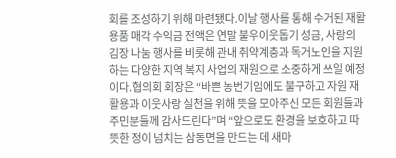회를 조성하기 위해 마련됐다.이날 행사를 통해 수거된 재활용품 매각 수익금 전액은 연말 불우이웃돕기 성금, 사랑의 김장 나눔 행사를 비롯해 관내 취약계층과 독거노인을 지원하는 다양한 지역 복지 사업의 재원으로 소중하게 쓰일 예정이다.협의회 회장은 “바쁜 농번기임에도 불구하고 자원 재활용과 이웃사랑 실천을 위해 뜻을 모아주신 모든 회원들과 주민분들께 감사드린다”며 “앞으로도 환경을 보호하고 따뜻한 정이 넘치는 삼동면을 만드는 데 새마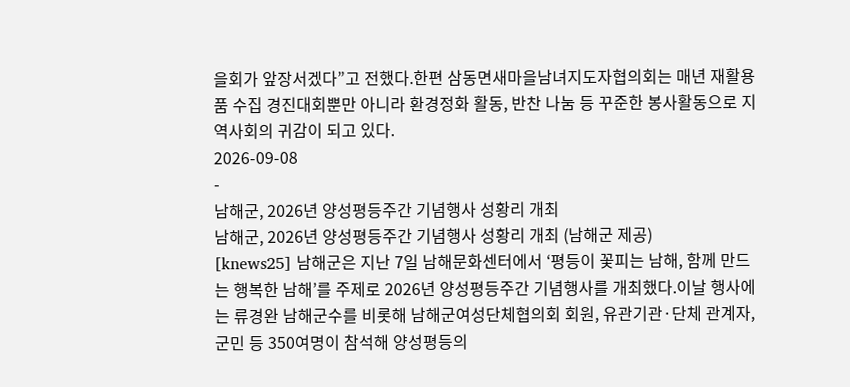을회가 앞장서겠다”고 전했다.한편 삼동면새마을남녀지도자협의회는 매년 재활용품 수집 경진대회뿐만 아니라 환경정화 활동, 반찬 나눔 등 꾸준한 봉사활동으로 지역사회의 귀감이 되고 있다.
2026-09-08
-
남해군, 2026년 양성평등주간 기념행사 성황리 개최
남해군, 2026년 양성평등주간 기념행사 성황리 개최 (남해군 제공)
[knews25] 남해군은 지난 7일 남해문화센터에서 ‘평등이 꽃피는 남해, 함께 만드는 행복한 남해’를 주제로 2026년 양성평등주간 기념행사를 개최했다.이날 행사에는 류경완 남해군수를 비롯해 남해군여성단체협의회 회원, 유관기관·단체 관계자, 군민 등 350여명이 참석해 양성평등의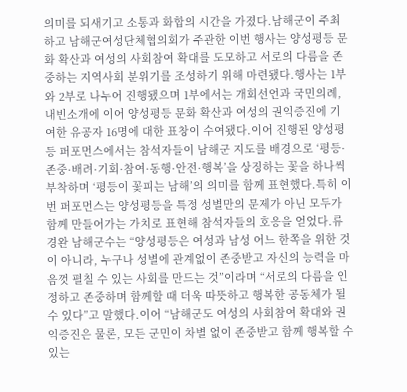의미를 되새기고 소통과 화합의 시간을 가졌다.남해군이 주최하고 남해군여성단체협의회가 주관한 이번 행사는 양성평등 문화 확산과 여성의 사회참여 확대를 도모하고 서로의 다름을 존중하는 지역사회 분위기를 조성하기 위해 마련됐다.행사는 1부와 2부로 나누어 진행됐으며 1부에서는 개회선언과 국민의례, 내빈소개에 이어 양성평등 문화 확산과 여성의 권익증진에 기여한 유공자 16명에 대한 표창이 수여됐다.이어 진행된 양성평등 퍼포먼스에서는 참석자들이 남해군 지도를 배경으로 ‘평등·존중·배려·기회·참여·동행·안전·행복’을 상징하는 꽃을 하나씩 부착하며 ‘평등이 꽃피는 남해’의 의미를 함께 표현했다.특히 이번 퍼포먼스는 양성평등을 특정 성별만의 문제가 아닌 모두가 함께 만들어가는 가치로 표현해 참석자들의 호응을 얻었다.류경완 남해군수는 “양성평등은 여성과 남성 어느 한쪽을 위한 것이 아니라, 누구나 성별에 관계없이 존중받고 자신의 능력을 마음껏 펼칠 수 있는 사회를 만드는 것”이라며 “서로의 다름을 인정하고 존중하며 함께할 때 더욱 따뜻하고 행복한 공동체가 될 수 있다”고 말했다.이어 “남해군도 여성의 사회참여 확대와 권익증진은 물론, 모든 군민이 차별 없이 존중받고 함께 행복할 수 있는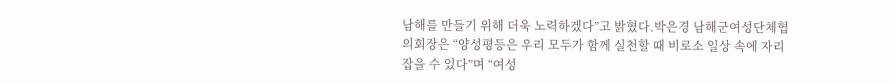남해를 만들기 위해 더욱 노력하겠다”고 밝혔다.박은경 남해군여성단체협의회장은 “양성평등은 우리 모두가 함께 실천할 때 비로소 일상 속에 자리 잡을 수 있다”며 “여성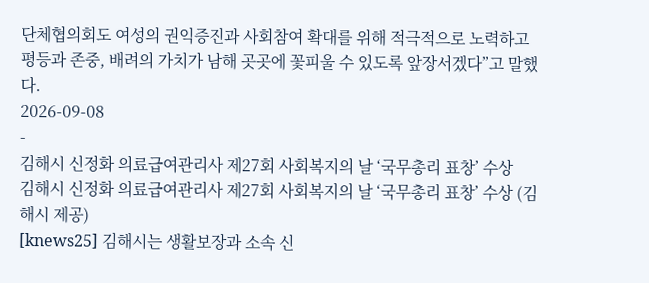단체협의회도 여성의 권익증진과 사회참여 확대를 위해 적극적으로 노력하고 평등과 존중, 배려의 가치가 남해 곳곳에 꽃피울 수 있도록 앞장서겠다”고 말했다.
2026-09-08
-
김해시 신정화 의료급여관리사 제27회 사회복지의 날 ‘국무총리 표창’ 수상
김해시 신정화 의료급여관리사 제27회 사회복지의 날 ‘국무총리 표창’ 수상 (김해시 제공)
[knews25] 김해시는 생활보장과 소속 신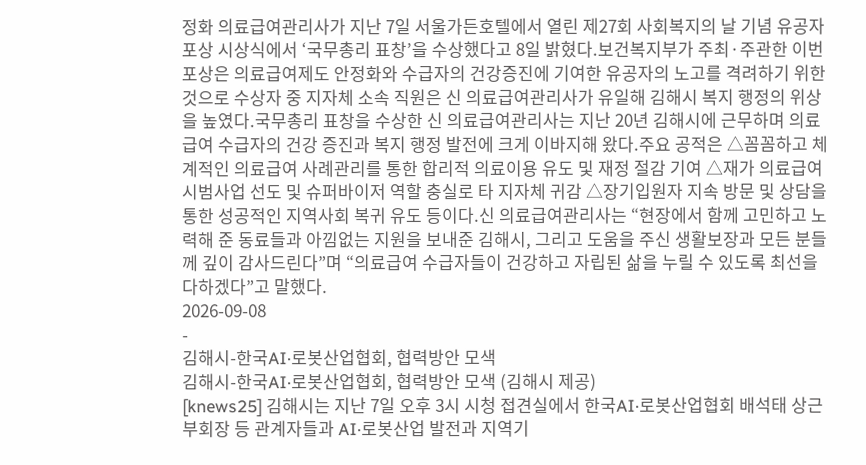정화 의료급여관리사가 지난 7일 서울가든호텔에서 열린 제27회 사회복지의 날 기념 유공자 포상 시상식에서 ‘국무총리 표창’을 수상했다고 8일 밝혔다.보건복지부가 주최·주관한 이번 포상은 의료급여제도 안정화와 수급자의 건강증진에 기여한 유공자의 노고를 격려하기 위한 것으로 수상자 중 지자체 소속 직원은 신 의료급여관리사가 유일해 김해시 복지 행정의 위상을 높였다.국무총리 표창을 수상한 신 의료급여관리사는 지난 20년 김해시에 근무하며 의료급여 수급자의 건강 증진과 복지 행정 발전에 크게 이바지해 왔다.주요 공적은 △꼼꼼하고 체계적인 의료급여 사례관리를 통한 합리적 의료이용 유도 및 재정 절감 기여 △재가 의료급여 시범사업 선도 및 슈퍼바이저 역할 충실로 타 지자체 귀감 △장기입원자 지속 방문 및 상담을 통한 성공적인 지역사회 복귀 유도 등이다.신 의료급여관리사는 “현장에서 함께 고민하고 노력해 준 동료들과 아낌없는 지원을 보내준 김해시, 그리고 도움을 주신 생활보장과 모든 분들께 깊이 감사드린다”며 “의료급여 수급자들이 건강하고 자립된 삶을 누릴 수 있도록 최선을 다하겠다”고 말했다.
2026-09-08
-
김해시-한국AI·로봇산업협회, 협력방안 모색
김해시-한국AI·로봇산업협회, 협력방안 모색 (김해시 제공)
[knews25] 김해시는 지난 7일 오후 3시 시청 접견실에서 한국AI·로봇산업협회 배석태 상근부회장 등 관계자들과 AI·로봇산업 발전과 지역기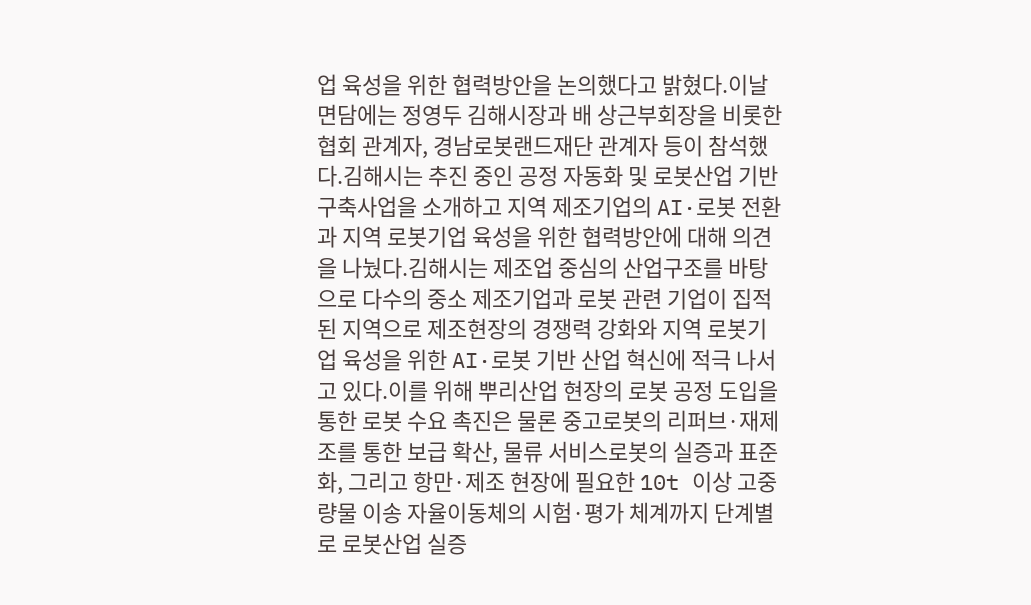업 육성을 위한 협력방안을 논의했다고 밝혔다.이날 면담에는 정영두 김해시장과 배 상근부회장을 비롯한 협회 관계자, 경남로봇랜드재단 관계자 등이 참석했다.김해시는 추진 중인 공정 자동화 및 로봇산업 기반구축사업을 소개하고 지역 제조기업의 AI·로봇 전환과 지역 로봇기업 육성을 위한 협력방안에 대해 의견을 나눴다.김해시는 제조업 중심의 산업구조를 바탕으로 다수의 중소 제조기업과 로봇 관련 기업이 집적된 지역으로 제조현장의 경쟁력 강화와 지역 로봇기업 육성을 위한 AI·로봇 기반 산업 혁신에 적극 나서고 있다.이를 위해 뿌리산업 현장의 로봇 공정 도입을 통한 로봇 수요 촉진은 물론 중고로봇의 리퍼브·재제조를 통한 보급 확산, 물류 서비스로봇의 실증과 표준화, 그리고 항만·제조 현장에 필요한 10t 이상 고중량물 이송 자율이동체의 시험·평가 체계까지 단계별로 로봇산업 실증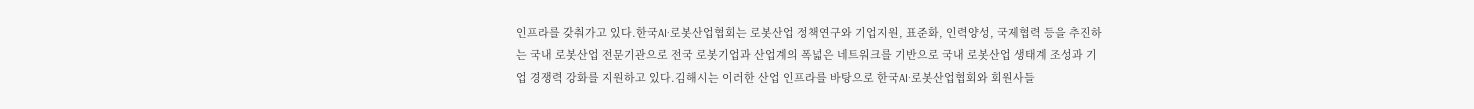인프라를 갖춰가고 있다.한국AI·로봇산업협회는 로봇산업 정책연구와 기업지원, 표준화, 인력양성, 국제협력 등을 추진하는 국내 로봇산업 전문기관으로 전국 로봇기업과 산업계의 폭넓은 네트워크를 기반으로 국내 로봇산업 생태계 조성과 기업 경쟁력 강화를 지원하고 있다.김해시는 이러한 산업 인프라를 바탕으로 한국AI·로봇산업협회와 회원사들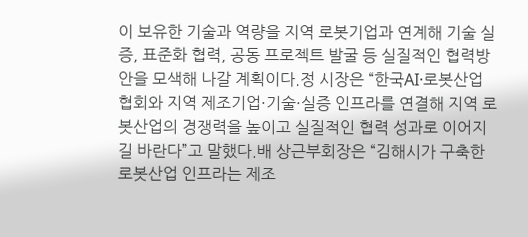이 보유한 기술과 역량을 지역 로봇기업과 연계해 기술 실증, 표준화 협력, 공동 프로젝트 발굴 등 실질적인 협력방안을 모색해 나갈 계획이다.정 시장은 “한국AI·로봇산업협회와 지역 제조기업·기술·실증 인프라를 연결해 지역 로봇산업의 경쟁력을 높이고 실질적인 협력 성과로 이어지길 바란다”고 말했다.배 상근부회장은 “김해시가 구축한 로봇산업 인프라는 제조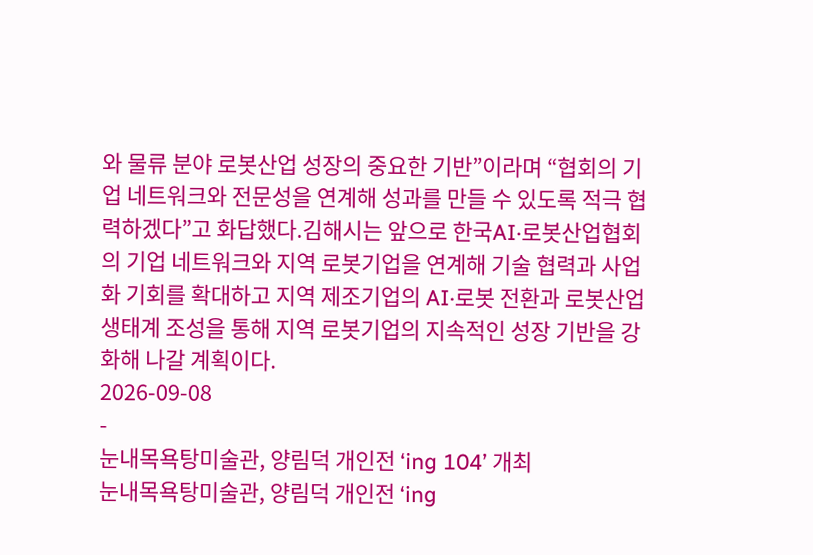와 물류 분야 로봇산업 성장의 중요한 기반”이라며 “협회의 기업 네트워크와 전문성을 연계해 성과를 만들 수 있도록 적극 협력하겠다”고 화답했다.김해시는 앞으로 한국AI·로봇산업협회의 기업 네트워크와 지역 로봇기업을 연계해 기술 협력과 사업화 기회를 확대하고 지역 제조기업의 AI·로봇 전환과 로봇산업 생태계 조성을 통해 지역 로봇기업의 지속적인 성장 기반을 강화해 나갈 계획이다.
2026-09-08
-
눈내목욕탕미술관, 양림덕 개인전 ‘ing 104’ 개최
눈내목욕탕미술관, 양림덕 개인전 ‘ing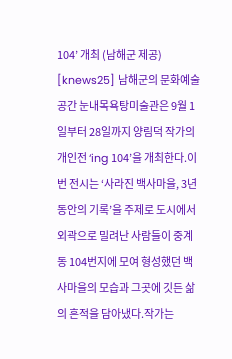104’ 개최 (남해군 제공)
[knews25] 남해군의 문화예술 공간 눈내목욕탕미술관은 9월 1일부터 28일까지 양림덕 작가의 개인전 ‘ing 104’을 개최한다.이번 전시는 ‘사라진 백사마을, 3년 동안의 기록’을 주제로 도시에서 외곽으로 밀려난 사람들이 중계동 104번지에 모여 형성했던 백사마을의 모습과 그곳에 깃든 삶의 흔적을 담아냈다.작가는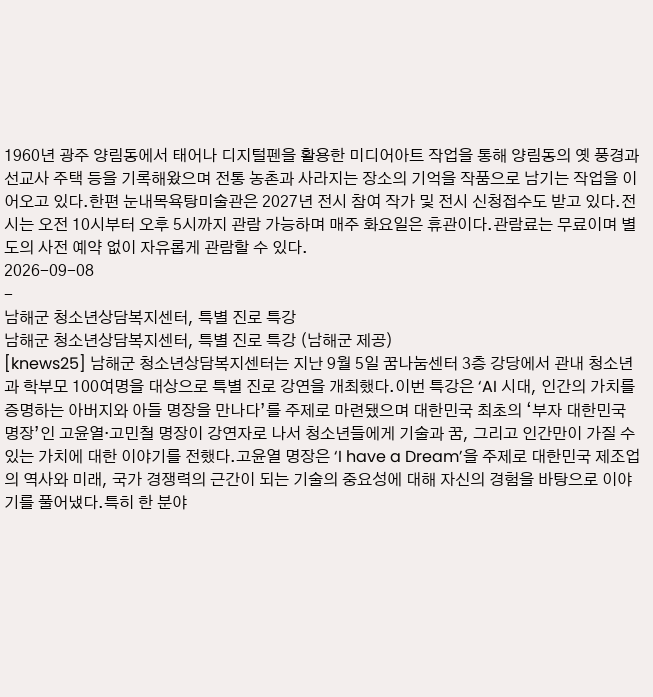1960년 광주 양림동에서 태어나 디지털펜을 활용한 미디어아트 작업을 통해 양림동의 옛 풍경과 선교사 주택 등을 기록해왔으며 전통 농촌과 사라지는 장소의 기억을 작품으로 남기는 작업을 이어오고 있다.한편 눈내목욕탕미술관은 2027년 전시 참여 작가 및 전시 신청접수도 받고 있다.전시는 오전 10시부터 오후 5시까지 관람 가능하며 매주 화요일은 휴관이다.관람료는 무료이며 별도의 사전 예약 없이 자유롭게 관람할 수 있다.
2026-09-08
-
남해군 청소년상담복지센터, 특별 진로 특강
남해군 청소년상담복지센터, 특별 진로 특강 (남해군 제공)
[knews25] 남해군 청소년상담복지센터는 지난 9월 5일 꿈나눔센터 3층 강당에서 관내 청소년과 학부모 100여명을 대상으로 특별 진로 강연을 개최했다.이번 특강은 ‘AI 시대, 인간의 가치를 증명하는 아버지와 아들 명장을 만나다’를 주제로 마련됐으며 대한민국 최초의 ‘부자 대한민국 명장’인 고윤열·고민철 명장이 강연자로 나서 청소년들에게 기술과 꿈, 그리고 인간만이 가질 수 있는 가치에 대한 이야기를 전했다.고윤열 명장은 ‘I have a Dream’을 주제로 대한민국 제조업의 역사와 미래, 국가 경쟁력의 근간이 되는 기술의 중요성에 대해 자신의 경험을 바탕으로 이야기를 풀어냈다.특히 한 분야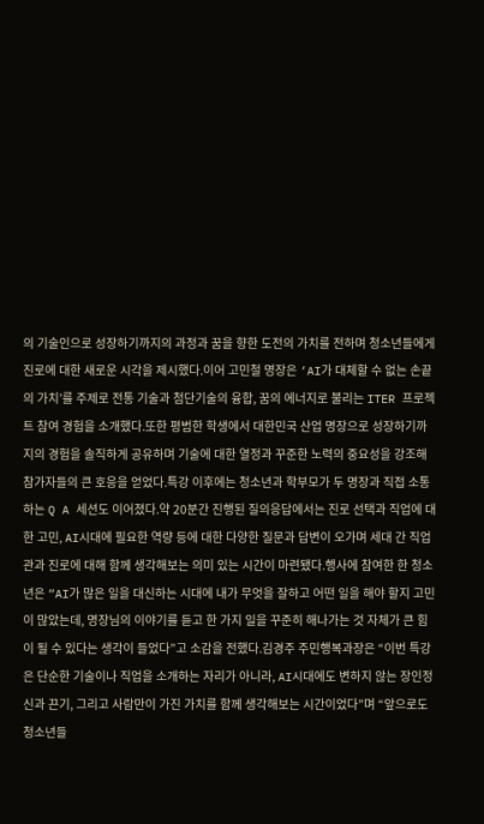의 기술인으로 성장하기까지의 과정과 꿈을 향한 도전의 가치를 전하며 청소년들에게 진로에 대한 새로운 시각을 제시했다.이어 고민철 명장은 ‘AI가 대체할 수 없는 손끝의 가치’를 주제로 전통 기술과 첨단기술의 융합, 꿈의 에너지로 불리는 ITER 프로젝트 참여 경험을 소개했다.또한 평범한 학생에서 대한민국 산업 명장으로 성장하기까지의 경험을 솔직하게 공유하며 기술에 대한 열정과 꾸준한 노력의 중요성을 강조해 참가자들의 큰 호응을 얻었다.특강 이후에는 청소년과 학부모가 두 명장과 직접 소통하는 Q A 세션도 이어졌다.약 20분간 진행된 질의응답에서는 진로 선택과 직업에 대한 고민, AI시대에 필요한 역량 등에 대한 다양한 질문과 답변이 오가며 세대 간 직업관과 진로에 대해 함께 생각해보는 의미 있는 시간이 마련됐다.행사에 참여한 한 청소년은 “AI가 많은 일을 대신하는 시대에 내가 무엇을 잘하고 어떤 일을 해야 할지 고민이 많았는데, 명장님의 이야기를 듣고 한 가지 일을 꾸준히 해나가는 것 자체가 큰 힘이 될 수 있다는 생각이 들었다”고 소감을 전했다.김경주 주민행복과장은 “이번 특강은 단순한 기술이나 직업을 소개하는 자리가 아니라, AI시대에도 변하지 않는 장인정신과 끈기, 그리고 사람만이 가진 가치를 함께 생각해보는 시간이었다”며 “앞으로도 청소년들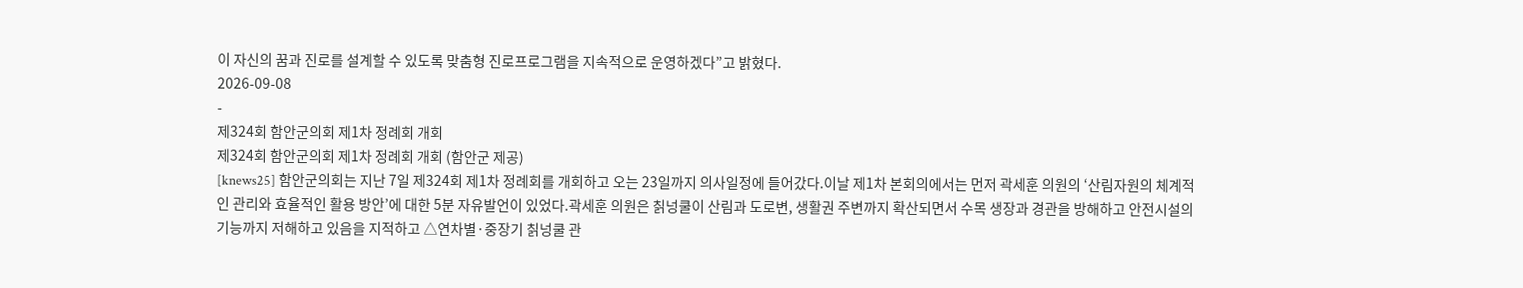이 자신의 꿈과 진로를 설계할 수 있도록 맞춤형 진로프로그램을 지속적으로 운영하겠다”고 밝혔다.
2026-09-08
-
제324회 함안군의회 제1차 정례회 개회
제324회 함안군의회 제1차 정례회 개회 (함안군 제공)
[knews25] 함안군의회는 지난 7일 제324회 제1차 정례회를 개회하고 오는 23일까지 의사일정에 들어갔다.이날 제1차 본회의에서는 먼저 곽세훈 의원의 ‘산림자원의 체계적인 관리와 효율적인 활용 방안’에 대한 5분 자유발언이 있었다.곽세훈 의원은 칡넝쿨이 산림과 도로변, 생활권 주변까지 확산되면서 수목 생장과 경관을 방해하고 안전시설의 기능까지 저해하고 있음을 지적하고 △연차별·중장기 칡넝쿨 관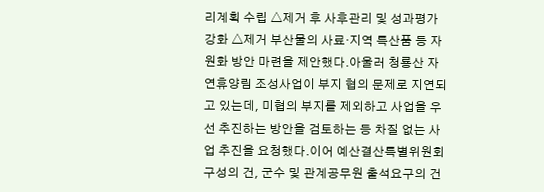리계획 수립 △제거 후 사후관리 및 성과평가 강화 △제거 부산물의 사료·지역 특산품 등 자원화 방안 마련을 제안했다.아울러 청룡산 자연휴양림 조성사업이 부지 협의 문제로 지연되고 있는데, 미협의 부지를 제외하고 사업을 우선 추진하는 방안을 검토하는 등 차질 없는 사업 추진을 요청했다.이어 예산결산특별위원회 구성의 건, 군수 및 관계공무원 출석요구의 건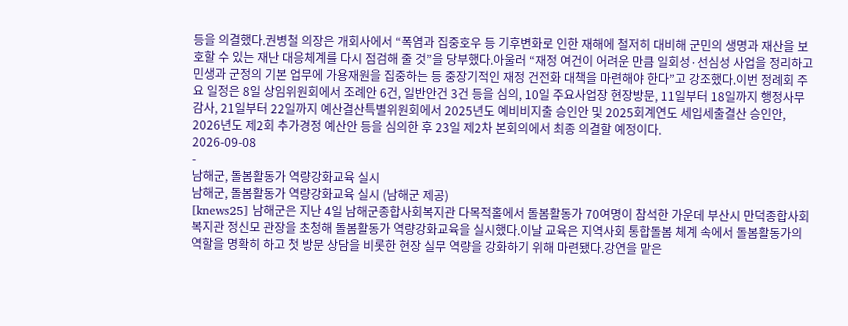등을 의결했다.권병철 의장은 개회사에서 “폭염과 집중호우 등 기후변화로 인한 재해에 철저히 대비해 군민의 생명과 재산을 보호할 수 있는 재난 대응체계를 다시 점검해 줄 것”을 당부했다.아울러 “재정 여건이 어려운 만큼 일회성·선심성 사업을 정리하고 민생과 군정의 기본 업무에 가용재원을 집중하는 등 중장기적인 재정 건전화 대책을 마련해야 한다”고 강조했다.이번 정례회 주요 일정은 8일 상임위원회에서 조례안 6건, 일반안건 3건 등을 심의, 10일 주요사업장 현장방문, 11일부터 18일까지 행정사무감사, 21일부터 22일까지 예산결산특별위원회에서 2025년도 예비비지출 승인안 및 2025회계연도 세입세출결산 승인안, 2026년도 제2회 추가경정 예산안 등을 심의한 후 23일 제2차 본회의에서 최종 의결할 예정이다.
2026-09-08
-
남해군, 돌봄활동가 역량강화교육 실시
남해군, 돌봄활동가 역량강화교육 실시 (남해군 제공)
[knews25] 남해군은 지난 4일 남해군종합사회복지관 다목적홀에서 돌봄활동가 70여명이 참석한 가운데 부산시 만덕종합사회복지관 정신모 관장을 초청해 돌봄활동가 역량강화교육을 실시했다.이날 교육은 지역사회 통합돌봄 체계 속에서 돌봄활동가의 역할을 명확히 하고 첫 방문 상담을 비롯한 현장 실무 역량을 강화하기 위해 마련됐다.강연을 맡은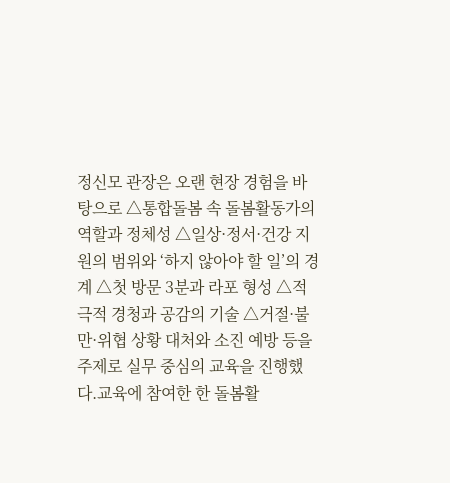정신모 관장은 오랜 현장 경험을 바탕으로 △통합돌봄 속 돌봄활동가의 역할과 정체성 △일상·정서·건강 지원의 범위와 ‘하지 않아야 할 일’의 경계 △첫 방문 3분과 라포 형성 △적극적 경청과 공감의 기술 △거절·불만·위협 상황 대처와 소진 예방 등을 주제로 실무 중심의 교육을 진행했다.교육에 참여한 한 돌봄활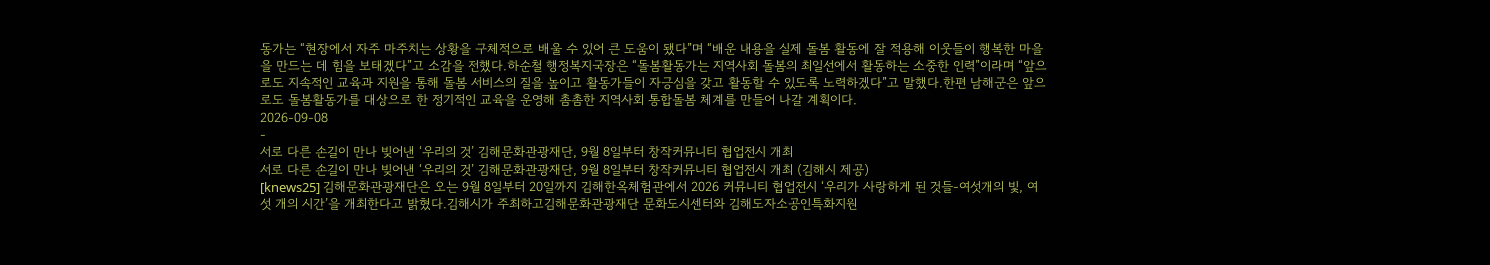동가는 “현장에서 자주 마주치는 상황을 구체적으로 배울 수 있어 큰 도움이 됐다”며 “배운 내용을 실제 돌봄 활동에 잘 적용해 이웃들이 행복한 마을을 만드는 데 힘을 보태겠다”고 소감을 전했다.하순철 행정복지국장은 “돌봄활동가는 지역사회 돌봄의 최일선에서 활동하는 소중한 인력”이라며 “앞으로도 지속적인 교육과 지원을 통해 돌봄 서비스의 질을 높이고 활동가들이 자긍심을 갖고 활동할 수 있도록 노력하겠다”고 말했다.한편 남해군은 앞으로도 돌봄활동가를 대상으로 한 정기적인 교육을 운영해 촘촘한 지역사회 통합돌봄 체계를 만들어 나갈 계획이다.
2026-09-08
-
서로 다른 손길이 만나 빚어낸 ‘우리의 것’ 김해문화관광재단, 9월 8일부터 창작커뮤니티 협업전시 개최
서로 다른 손길이 만나 빚어낸 ‘우리의 것’ 김해문화관광재단, 9월 8일부터 창작커뮤니티 협업전시 개최 (김해시 제공)
[knews25] 김해문화관광재단은 오는 9월 8일부터 20일까지 김해한옥체험관에서 2026 커뮤니티 협업전시 ‘우리가 사랑하게 된 것들-여섯개의 빛, 여섯 개의 시간’을 개최한다고 밝혔다.김해시가 주최하고김해문화관광재단 문화도시센터와 김해도자소공인특화지원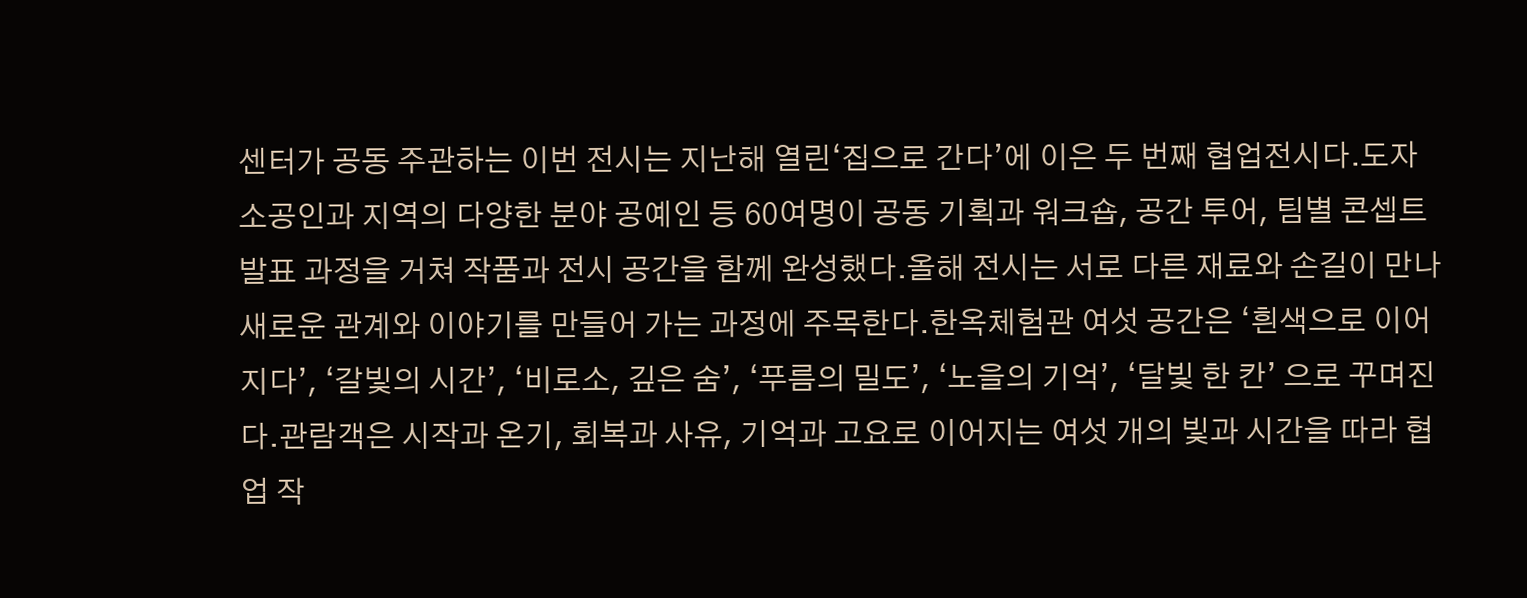센터가 공동 주관하는 이번 전시는 지난해 열린‘집으로 간다’에 이은 두 번째 협업전시다.도자소공인과 지역의 다양한 분야 공예인 등 60여명이 공동 기획과 워크숍, 공간 투어, 팀별 콘셉트 발표 과정을 거쳐 작품과 전시 공간을 함께 완성했다.올해 전시는 서로 다른 재료와 손길이 만나 새로운 관계와 이야기를 만들어 가는 과정에 주목한다.한옥체험관 여섯 공간은 ‘흰색으로 이어지다’, ‘갈빛의 시간’, ‘비로소, 깊은 숨’, ‘푸름의 밀도’, ‘노을의 기억’, ‘달빛 한 칸’ 으로 꾸며진다.관람객은 시작과 온기, 회복과 사유, 기억과 고요로 이어지는 여섯 개의 빛과 시간을 따라 협업 작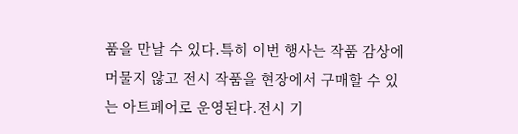품을 만날 수 있다.특히 이번 행사는 작품 감상에 머물지 않고 전시 작품을 현장에서 구매할 수 있는 아트페어로 운영된다.전시 기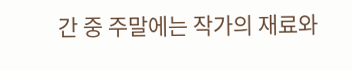간 중 주말에는 작가의 재료와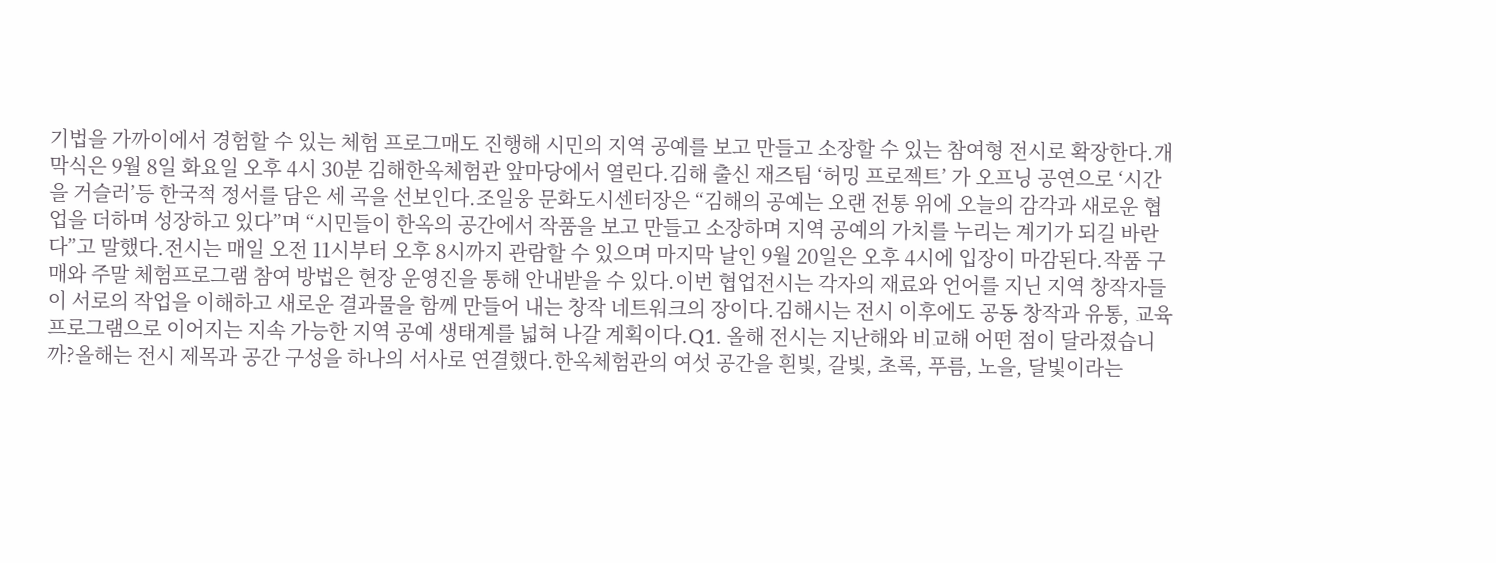기법을 가까이에서 경험할 수 있는 체험 프로그매도 진행해 시민의 지역 공예를 보고 만들고 소장할 수 있는 참여형 전시로 확장한다.개막식은 9월 8일 화요일 오후 4시 30분 김해한옥체험관 앞마당에서 열린다.김해 출신 재즈팀 ‘허밍 프로젝트’ 가 오프닝 공연으로 ‘시간을 거슬러’등 한국적 정서를 담은 세 곡을 선보인다.조일웅 문화도시센터장은 “김해의 공예는 오랜 전통 위에 오늘의 감각과 새로운 협업을 더하며 성장하고 있다”며 “시민들이 한옥의 공간에서 작품을 보고 만들고 소장하며 지역 공예의 가치를 누리는 계기가 되길 바란다”고 말했다.전시는 매일 오전 11시부터 오후 8시까지 관람할 수 있으며 마지막 날인 9월 20일은 오후 4시에 입장이 마감된다.작품 구매와 주말 체험프로그램 참여 방법은 현장 운영진을 통해 안내받을 수 있다.이번 협업전시는 각자의 재료와 언어를 지닌 지역 창작자들이 서로의 작업을 이해하고 새로운 결과물을 함께 만들어 내는 창작 네트워크의 장이다.김해시는 전시 이후에도 공동 창작과 유통, 교육 프로그램으로 이어지는 지속 가능한 지역 공예 생태계를 넓혀 나갈 계획이다.Q1. 올해 전시는 지난해와 비교해 어떤 점이 달라졌습니까?올해는 전시 제목과 공간 구성을 하나의 서사로 연결했다.한옥체험관의 여섯 공간을 흰빛, 갈빛, 초록, 푸름, 노을, 달빛이라는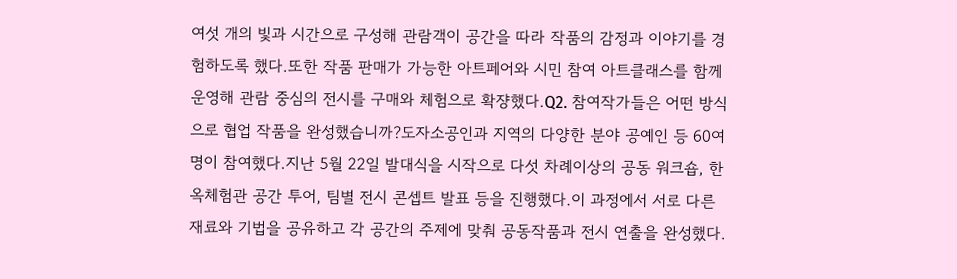여섯 개의 빛과 시간으로 구성해 관람객이 공간을 따라 작품의 감정과 이야기를 경험하도록 했다.또한 작품 판매가 가능한 아트페어와 시민 참여 아트클래스를 함께 운영해 관람 중심의 전시를 구매와 체험으로 확쟝했다.Q2. 참여작가들은 어떤 방식으로 협업 작품을 완성했습니까?도자소공인과 지역의 다양한 분야 공예인 등 60여명이 참여했다.지난 5월 22일 발대식을 시작으로 다섯 차례이상의 공동 워크숍, 한옥체험관 공간 투어, 팀별 전시 콘셉트 발표 등을 진행했다.이 과정에서 서로 다른 재료와 기법을 공유하고 각 공간의 주제에 맞춰 공동작품과 전시 연출을 완성했다.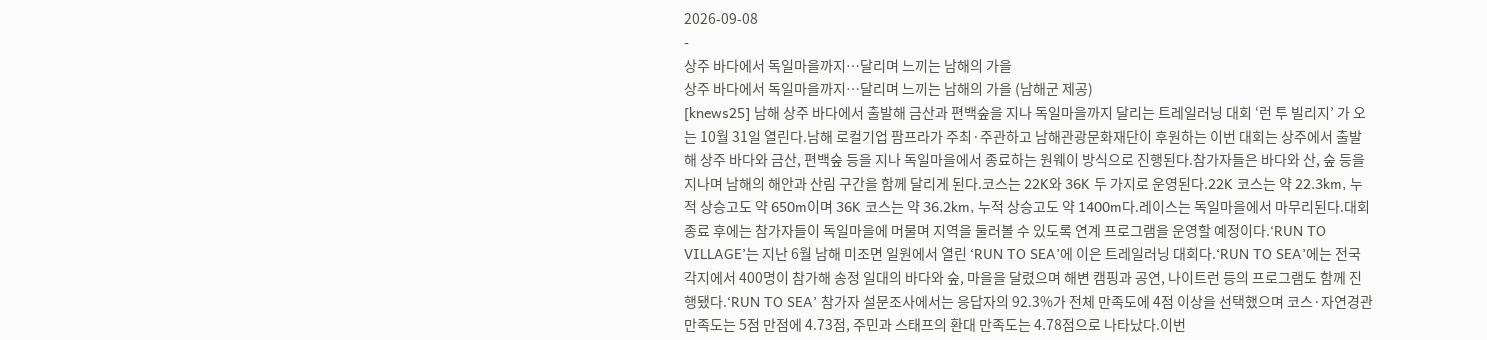2026-09-08
-
상주 바다에서 독일마을까지…달리며 느끼는 남해의 가을
상주 바다에서 독일마을까지…달리며 느끼는 남해의 가을 (남해군 제공)
[knews25] 남해 상주 바다에서 출발해 금산과 편백숲을 지나 독일마을까지 달리는 트레일러닝 대회 ‘런 투 빌리지’ 가 오는 10월 31일 열린다.남해 로컬기업 팜프라가 주최·주관하고 남해관광문화재단이 후원하는 이번 대회는 상주에서 출발해 상주 바다와 금산, 편백숲 등을 지나 독일마을에서 종료하는 원웨이 방식으로 진행된다.참가자들은 바다와 산, 숲 등을 지나며 남해의 해안과 산림 구간을 함께 달리게 된다.코스는 22K와 36K 두 가지로 운영된다.22K 코스는 약 22.3km, 누적 상승고도 약 650m이며 36K 코스는 약 36.2km, 누적 상승고도 약 1400m다.레이스는 독일마을에서 마무리된다.대회 종료 후에는 참가자들이 독일마을에 머물며 지역을 둘러볼 수 있도록 연계 프로그램을 운영할 예정이다.‘RUN TO VILLAGE’는 지난 6월 남해 미조면 일원에서 열린 ‘RUN TO SEA’에 이은 트레일러닝 대회다.‘RUN TO SEA’에는 전국 각지에서 400명이 참가해 송정 일대의 바다와 숲, 마을을 달렸으며 해변 캠핑과 공연, 나이트런 등의 프로그램도 함께 진행됐다.‘RUN TO SEA’ 참가자 설문조사에서는 응답자의 92.3%가 전체 만족도에 4점 이상을 선택했으며 코스·자연경관 만족도는 5점 만점에 4.73점, 주민과 스태프의 환대 만족도는 4.78점으로 나타났다.이번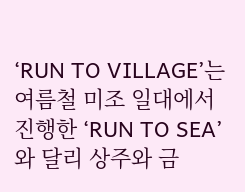‘RUN TO VILLAGE’는 여름철 미조 일대에서 진행한 ‘RUN TO SEA’ 와 달리 상주와 금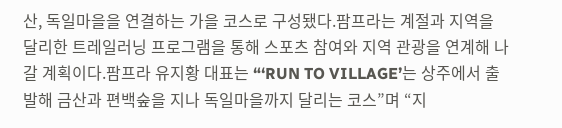산, 독일마을을 연결하는 가을 코스로 구성됐다.팜프라는 계절과 지역을 달리한 트레일러닝 프로그램을 통해 스포츠 참여와 지역 관광을 연계해 나갈 계획이다.팜프라 유지황 대표는 “‘RUN TO VILLAGE’는 상주에서 출발해 금산과 편백숲을 지나 독일마을까지 달리는 코스”며 “지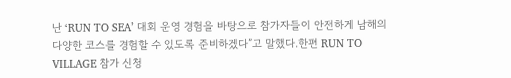난 ‘RUN TO SEA’ 대회 운영 경험을 바탕으로 참가자들이 안전하게 남해의 다양한 코스를 경험할 수 있도록 준비하겠다”고 말했다.한편 RUN TO VILLAGE 참가 신청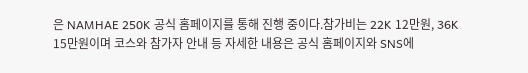은 NAMHAE 250K 공식 홈페이지를 통해 진행 중이다.참가비는 22K 12만원, 36K 15만원이며 코스와 참가자 안내 등 자세한 내용은 공식 홈페이지와 SNS에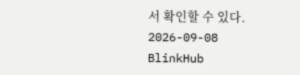서 확인할 수 있다.
2026-09-08
BlinkHub